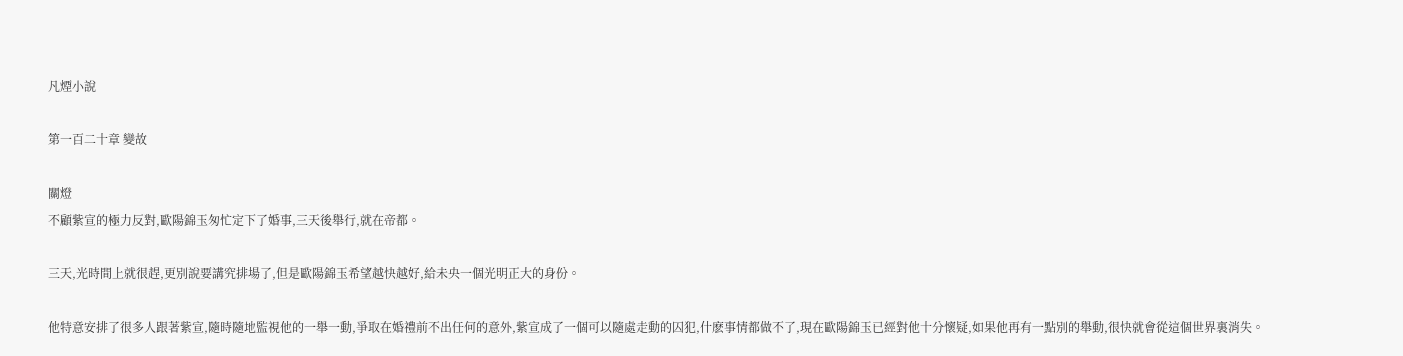凡煙小說

第一百二十章 變故

關燈
不顧紫宣的極力反對,歐陽錦玉匆忙定下了婚事,三天後舉行,就在帝都。

三天,光時間上就很趕,更別說要講究排場了,但是歐陽錦玉希望越快越好,給未央一個光明正大的身份。

他特意安排了很多人跟著紫宣,隨時隨地監視他的一舉一動,爭取在婚禮前不出任何的意外,紫宣成了一個可以隨處走動的囚犯,什麽事情都做不了,現在歐陽錦玉已經對他十分懷疑,如果他再有一點別的舉動,很快就會從這個世界裏消失。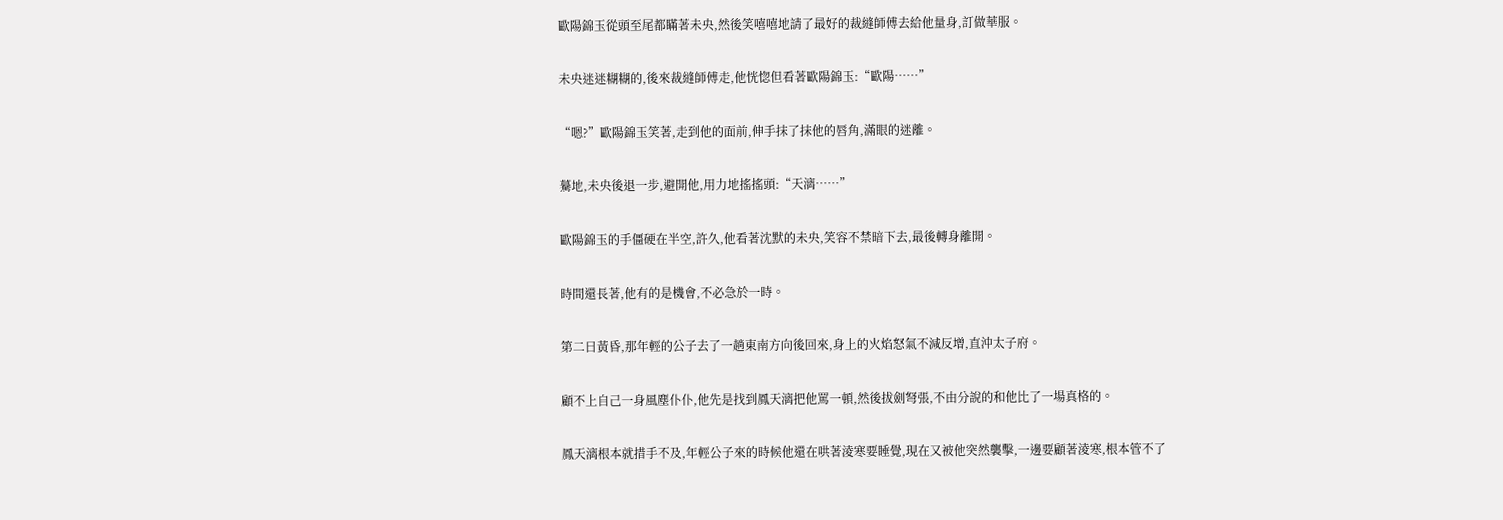歐陽錦玉從頭至尾都瞞著未央,然後笑嘻嘻地請了最好的裁縫師傅去給他量身,訂做華服。

未央迷迷糊糊的,後來裁縫師傅走,他恍惚但看著歐陽錦玉:“歐陽……”

“嗯?”歐陽錦玉笑著,走到他的面前,伸手抹了抹他的唇角,滿眼的迷離。

驀地,未央後退一步,避開他,用力地搖搖頭:“天漓……”

歐陽錦玉的手僵硬在半空,許久,他看著沈默的未央,笑容不禁暗下去,最後轉身離開。

時間還長著,他有的是機會,不必急於一時。

第二日黃昏,那年輕的公子去了一趟東南方向後回來,身上的火焰怒氣不減反增,直沖太子府。

顧不上自己一身風塵仆仆,他先是找到鳳天漓把他罵一頓,然後拔劍弩張,不由分說的和他比了一場真格的。

鳳天漓根本就措手不及,年輕公子來的時候他還在哄著淩寒要睡覺,現在又被他突然襲擊,一邊要顧著淩寒,根本管不了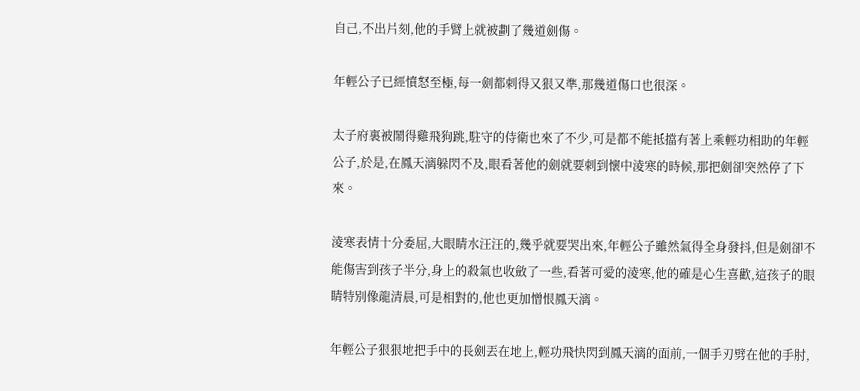自己,不出片刻,他的手臂上就被劃了幾道劍傷。

年輕公子已經憤怒至極,每一劍都刺得又狠又準,那幾道傷口也很深。

太子府裏被鬧得雞飛狗跳,駐守的侍衛也來了不少,可是都不能抵擋有著上乘輕功相助的年輕公子,於是,在鳳天漓躲閃不及,眼看著他的劍就要刺到懷中淩寒的時候,那把劍卻突然停了下來。

淩寒表情十分委屈,大眼睛水汪汪的,幾乎就要哭出來,年輕公子雖然氣得全身發抖,但是劍卻不能傷害到孩子半分,身上的殺氣也收斂了一些,看著可愛的淩寒,他的確是心生喜歡,這孩子的眼睛特別像龍清晨,可是相對的,他也更加憎恨鳳天漓。

年輕公子狠狠地把手中的長劍丟在地上,輕功飛快閃到鳳天漓的面前,一個手刃劈在他的手肘,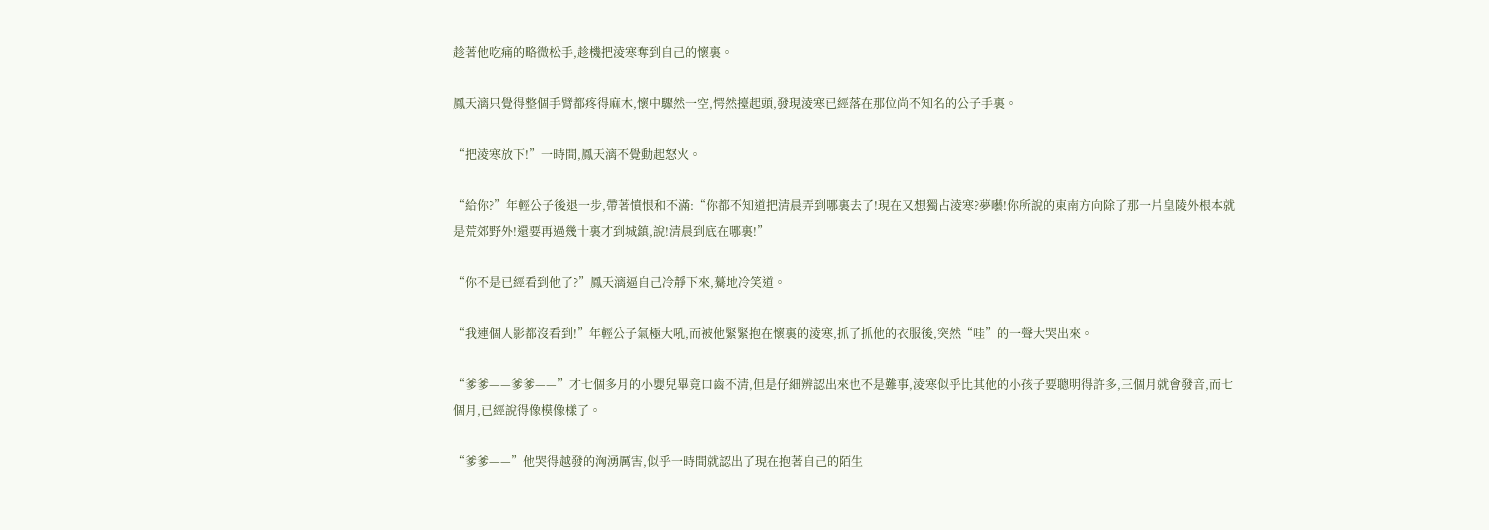趁著他吃痛的略微松手,趁機把淩寒奪到自己的懷裏。

鳳天漓只覺得整個手臂都疼得麻木,懷中驟然一空,愕然擡起頭,發現淩寒已經落在那位尚不知名的公子手裏。

“把淩寒放下!”一時間,鳳天漓不覺動起怒火。

“給你?”年輕公子後退一步,帶著憤恨和不滿:“你都不知道把清晨弄到哪裏去了!現在又想獨占淩寒?夢囈!你所說的東南方向除了那一片皇陵外根本就是荒郊野外!還要再過幾十裏才到城鎮,說!清晨到底在哪裏!”

“你不是已經看到他了?”鳳天漓逼自己冷靜下來,驀地冷笑道。

“我連個人影都沒看到!”年輕公子氣極大吼,而被他緊緊抱在懷裏的淩寒,抓了抓他的衣服後,突然“哇”的一聲大哭出來。

“爹爹——爹爹——”才七個多月的小嬰兒畢竟口齒不清,但是仔細辨認出來也不是難事,淩寒似乎比其他的小孩子要聰明得許多,三個月就會發音,而七個月,已經說得像模像樣了。

“爹爹——”他哭得越發的洶湧厲害,似乎一時間就認出了現在抱著自己的陌生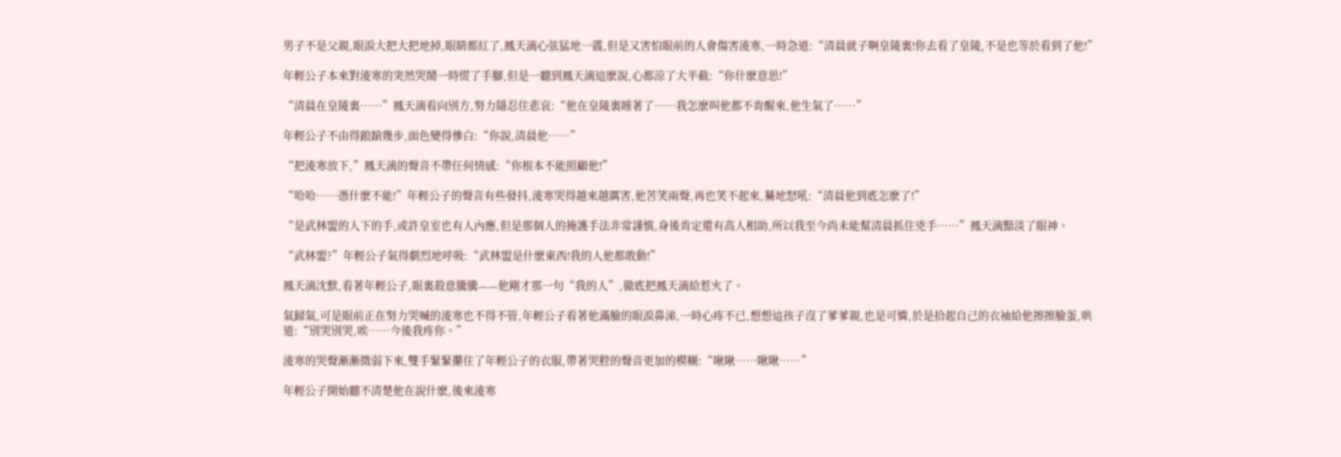男子不是父親,眼淚大把大把地掉,眼睛都紅了,鳳天漓心弦猛地一震,但是又害怕眼前的人會傷害淩寒,一時急道:“清晨就子啊皇陵裏!你去看了皇陵,不是也等於看到了他!”

年輕公子本來對淩寒的突然哭鬧一時慌了手腳,但是一聽到鳳天漓這麽說,心都涼了大半截:“你什麽意思!”

“清晨在皇陵裏……”鳳天漓看向別方,努力隱忍住悲哀:“他在皇陵裏睡著了……我怎麽叫他都不肯醒來,他生氣了……”

年輕公子不由得踉蹌幾步,面色變得慘白:“你說,清晨他……”

“把淩寒放下,”鳳天漓的聲音不帶任何情感:“你根本不能照顧他!”

“哈哈……憑什麽不能!”年輕公子的聲音有些發抖,淩寒哭得越來越厲害,他苦笑兩聲,再也笑不起來,驀地怒吼:“清晨他到底怎麽了!”

“是武林盟的人下的手,或許皇室也有人內應,但是那個人的掩護手法非常謹慎,身後肯定還有高人相助,所以我至今尚未能幫清晨抓住兇手……”鳳天漓黯淡了眼神。

“武林盟?”年輕公子氣得劇烈地呼吸:“武林盟是什麽東西!我的人他都敢動!”

鳳天漓沈默,看著年輕公子,眼裏殺意騰騰——他剛才那一句“我的人”,徹底把鳳天漓給惹火了。

氣歸氣,可是眼前正在努力哭喊的淩寒也不得不管,年輕公子看著他滿臉的眼淚鼻涕,一時心疼不已,想想這孩子沒了爹爹親,也是可憐,於是拾起自己的衣袖給他擦擦臉蛋,哄道:“別哭別哭,唉……今後我疼你。”

淩寒的哭聲漸漸微弱下來,雙手緊緊攥住了年輕公子的衣服,帶著哭腔的聲音更加的模糊:“啾啾……啾啾……”

年輕公子開始聽不清楚他在說什麽,後來淩寒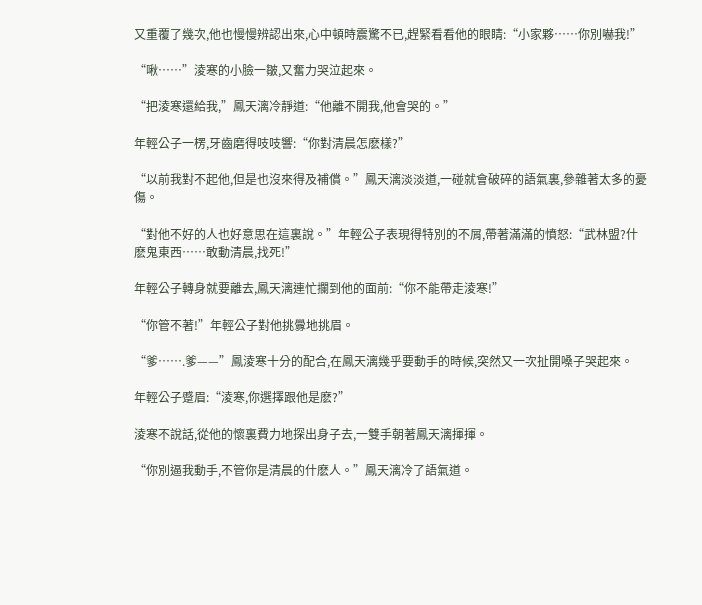又重覆了幾次,他也慢慢辨認出來,心中頓時震驚不已,趕緊看看他的眼睛:“小家夥……你別嚇我!”

“啾……”淩寒的小臉一皺,又奮力哭泣起來。

“把淩寒還給我,”鳳天漓冷靜道:“他離不開我,他會哭的。”

年輕公子一楞,牙齒磨得吱吱響:“你對清晨怎麽樣?”

“以前我對不起他,但是也沒來得及補償。”鳳天漓淡淡道,一碰就會破碎的語氣裏,參雜著太多的憂傷。

“對他不好的人也好意思在這裏說。”年輕公子表現得特別的不屑,帶著滿滿的憤怒:“武林盟?什麽鬼東西……敢動清晨,找死!”

年輕公子轉身就要離去,鳳天漓連忙攔到他的面前:“你不能帶走淩寒!”

“你管不著!”年輕公子對他挑釁地挑眉。

“爹…….爹——”鳳淩寒十分的配合,在鳳天漓幾乎要動手的時候,突然又一次扯開嗓子哭起來。

年輕公子蹙眉:“淩寒,你選擇跟他是麽?”

淩寒不說話,從他的懷裏費力地探出身子去,一雙手朝著鳳天漓揮揮。

“你別逼我動手,不管你是清晨的什麽人。”鳳天漓冷了語氣道。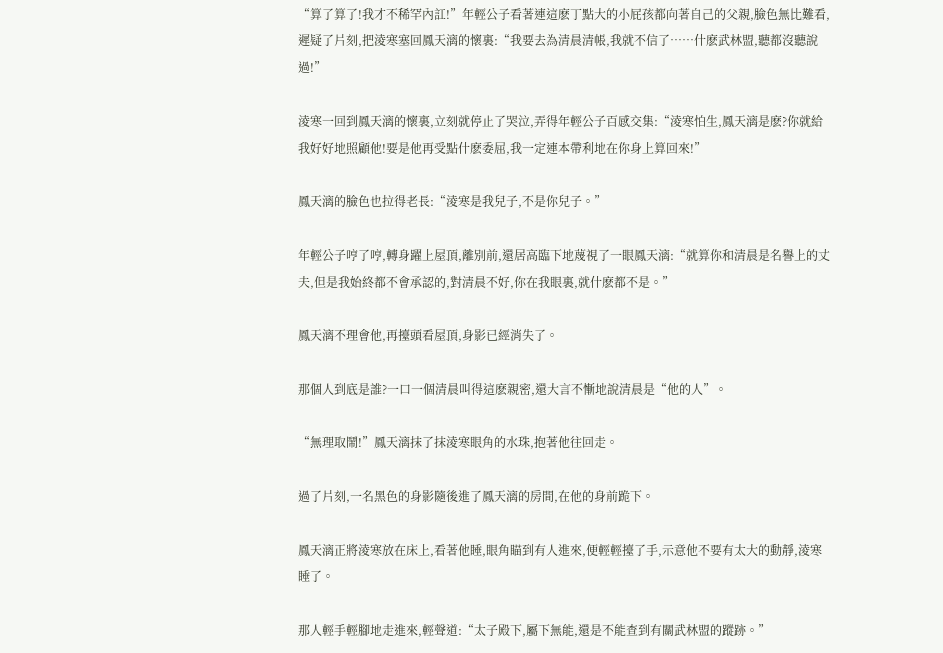“算了算了!我才不稀罕內訌!”年輕公子看著連這麽丁點大的小屁孩都向著自己的父親,臉色無比難看,遲疑了片刻,把淩寒塞回鳳天漓的懷裏:“我要去為清晨清帳,我就不信了……什麽武林盟,聽都沒聽說過!”

淩寒一回到鳳天漓的懷裏,立刻就停止了哭泣,弄得年輕公子百感交集:“淩寒怕生,鳳天漓是麽?你就給我好好地照顧他!要是他再受點什麽委屈,我一定連本帶利地在你身上算回來!”

鳳天漓的臉色也拉得老長:“淩寒是我兒子,不是你兒子。”

年輕公子哼了哼,轉身躍上屋頂,離別前,還居高臨下地蔑視了一眼鳳天漓:“就算你和清晨是名譽上的丈夫,但是我始終都不會承認的,對清晨不好,你在我眼裏,就什麽都不是。”

鳳天漓不理會他,再擡頭看屋頂,身影已經消失了。

那個人到底是誰?一口一個清晨叫得這麽親密,還大言不慚地說清晨是“他的人”。

“無理取鬧!”鳳天漓抹了抹淩寒眼角的水珠,抱著他往回走。

過了片刻,一名黑色的身影隨後進了鳳天漓的房間,在他的身前跪下。

鳳天漓正將淩寒放在床上,看著他睡,眼角瞄到有人進來,便輕輕擡了手,示意他不要有太大的動靜,淩寒睡了。

那人輕手輕腳地走進來,輕聲道:“太子殿下,屬下無能,還是不能查到有關武林盟的蹤跡。”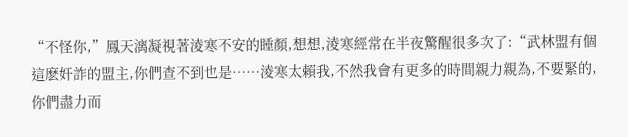“不怪你,”鳳天漓凝視著淩寒不安的睡顏,想想,淩寒經常在半夜驚醒很多次了:“武林盟有個這麽奸詐的盟主,你們查不到也是……淩寒太賴我,不然我會有更多的時間親力親為,不要緊的,你們盡力而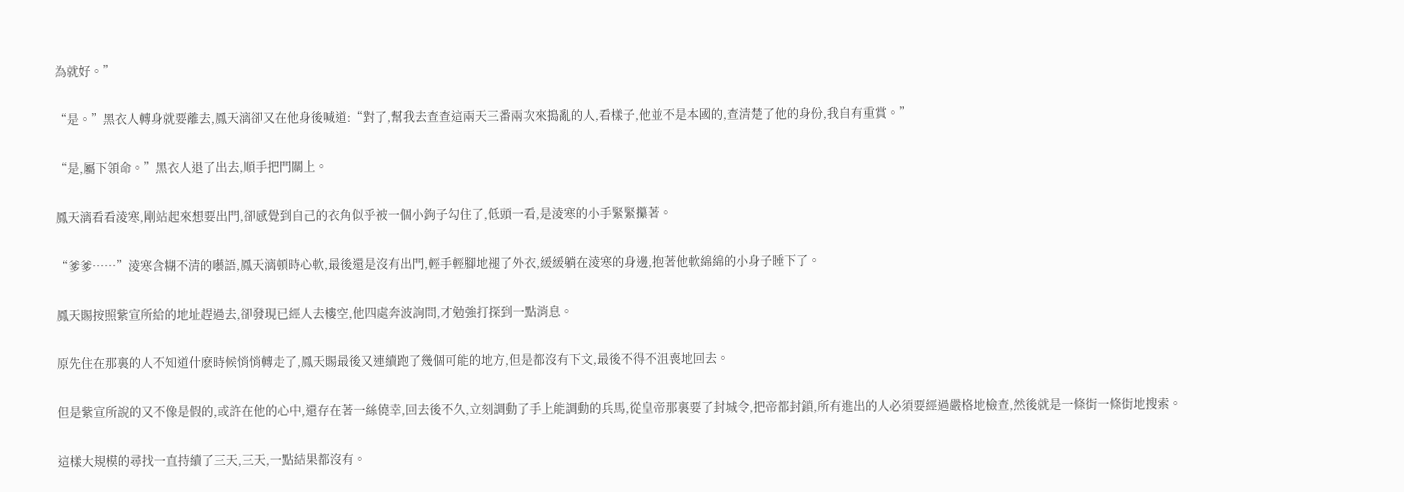為就好。”

“是。”黑衣人轉身就要離去,鳳天漓卻又在他身後喊道:“對了,幫我去查查這兩天三番兩次來搗亂的人,看樣子,他並不是本國的,查清楚了他的身份,我自有重賞。”

“是,屬下領命。”黑衣人退了出去,順手把門關上。

鳳天漓看看淩寒,剛站起來想要出門,卻感覺到自己的衣角似乎被一個小鉤子勾住了,低頭一看,是淩寒的小手緊緊攥著。

“爹爹……”淩寒含糊不清的囈語,鳳天漓頓時心軟,最後還是沒有出門,輕手輕腳地褪了外衣,緩緩躺在淩寒的身邊,抱著他軟綿綿的小身子睡下了。

鳳天賜按照紫宣所給的地址趕過去,卻發現已經人去樓空,他四處奔波詢問,才勉強打探到一點消息。

原先住在那裏的人不知道什麽時候悄悄轉走了,鳳天賜最後又連續跑了幾個可能的地方,但是都沒有下文,最後不得不沮喪地回去。

但是紫宣所說的又不像是假的,或許在他的心中,還存在著一絲僥幸,回去後不久,立刻調動了手上能調動的兵馬,從皇帝那裏要了封城令,把帝都封鎖,所有進出的人必須要經過嚴格地檢查,然後就是一條街一條街地搜索。

這樣大規模的尋找一直持續了三天,三天,一點結果都沒有。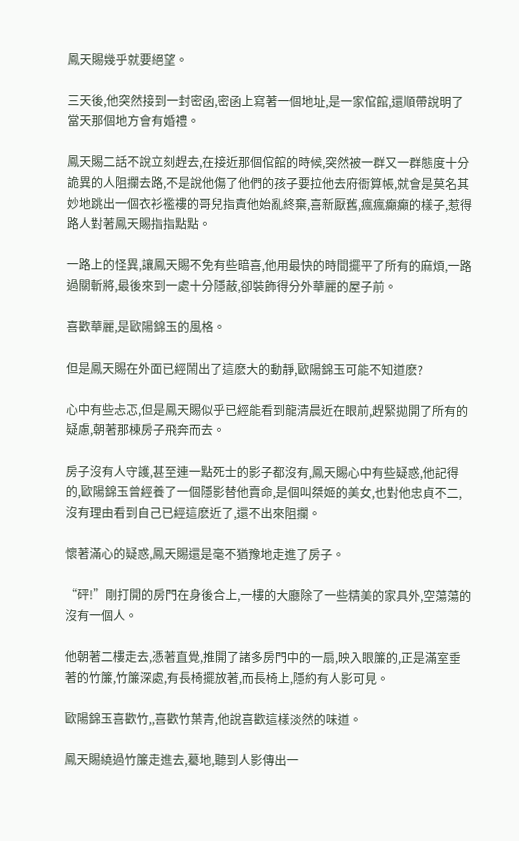鳳天賜幾乎就要絕望。

三天後,他突然接到一封密函,密函上寫著一個地址,是一家倌館,還順帶說明了當天那個地方會有婚禮。

鳳天賜二話不說立刻趕去,在接近那個倌館的時候,突然被一群又一群態度十分詭異的人阻攔去路,不是說他傷了他們的孩子要拉他去府衙算帳,就會是莫名其妙地跳出一個衣衫襤褸的哥兒指責他始亂終棄,喜新厭舊,瘋瘋癲癲的樣子,惹得路人對著鳳天賜指指點點。

一路上的怪異,讓鳳天賜不免有些暗喜,他用最快的時間擺平了所有的麻煩,一路過關斬將,最後來到一處十分隱蔽,卻裝飾得分外華麗的屋子前。

喜歡華麗,是歐陽錦玉的風格。

但是鳳天賜在外面已經鬧出了這麽大的動靜,歐陽錦玉可能不知道麽?

心中有些忐忑,但是鳳天賜似乎已經能看到龍清晨近在眼前,趕緊拋開了所有的疑慮,朝著那棟房子飛奔而去。

房子沒有人守護,甚至連一點死士的影子都沒有,鳳天賜心中有些疑惑,他記得的,歐陽錦玉曾經養了一個隱影替他賣命,是個叫桀姬的美女,也對他忠貞不二,沒有理由看到自己已經這麽近了,還不出來阻攔。

懷著滿心的疑惑,鳳天賜還是毫不猶豫地走進了房子。

“砰!”剛打開的房門在身後合上,一樓的大廳除了一些精美的家具外,空蕩蕩的沒有一個人。

他朝著二樓走去,憑著直覺,推開了諸多房門中的一扇,映入眼簾的,正是滿室垂著的竹簾,竹簾深處,有長椅擺放著,而長椅上,隱約有人影可見。

歐陽錦玉喜歡竹,,喜歡竹葉青,他說喜歡這樣淡然的味道。

鳳天賜繞過竹簾走進去,驀地,聽到人影傳出一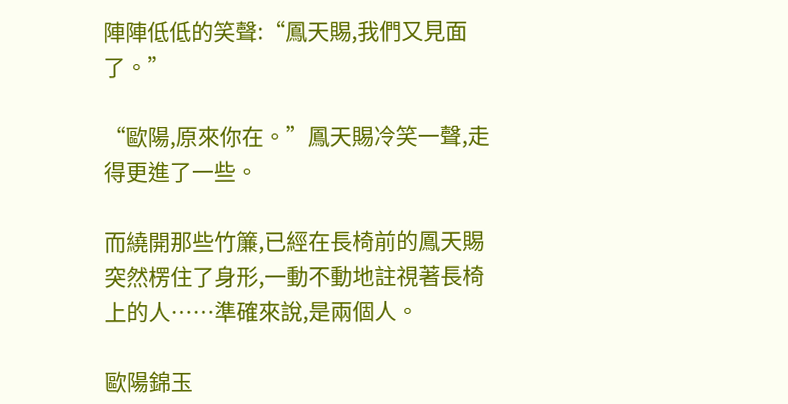陣陣低低的笑聲:“鳳天賜,我們又見面了。”

“歐陽,原來你在。”鳳天賜冷笑一聲,走得更進了一些。

而繞開那些竹簾,已經在長椅前的鳳天賜突然楞住了身形,一動不動地註視著長椅上的人……準確來說,是兩個人。

歐陽錦玉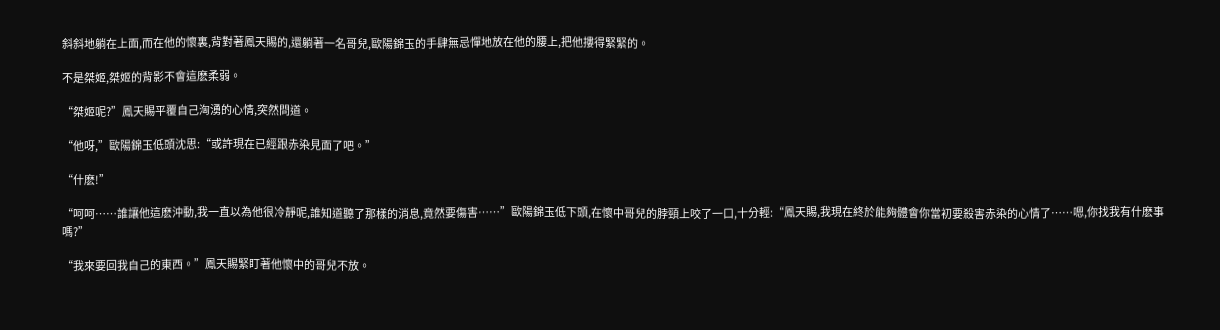斜斜地躺在上面,而在他的懷裏,背對著鳳天賜的,還躺著一名哥兒,歐陽錦玉的手肆無忌憚地放在他的腰上,把他摟得緊緊的。

不是桀姬,桀姬的背影不會這麽柔弱。

“桀姬呢?”鳳天賜平覆自己洶湧的心情,突然問道。

“他呀,”歐陽錦玉低頭沈思:“或許現在已經跟赤染見面了吧。”

“什麽!”

“呵呵……誰讓他這麽沖動,我一直以為他很冷靜呢,誰知道聽了那樣的消息,竟然要傷害……”歐陽錦玉低下頭,在懷中哥兒的脖頸上咬了一口,十分輕:“鳳天賜,我現在終於能夠體會你當初要殺害赤染的心情了……嗯,你找我有什麽事嗎?”

“我來要回我自己的東西。”鳳天賜緊盯著他懷中的哥兒不放。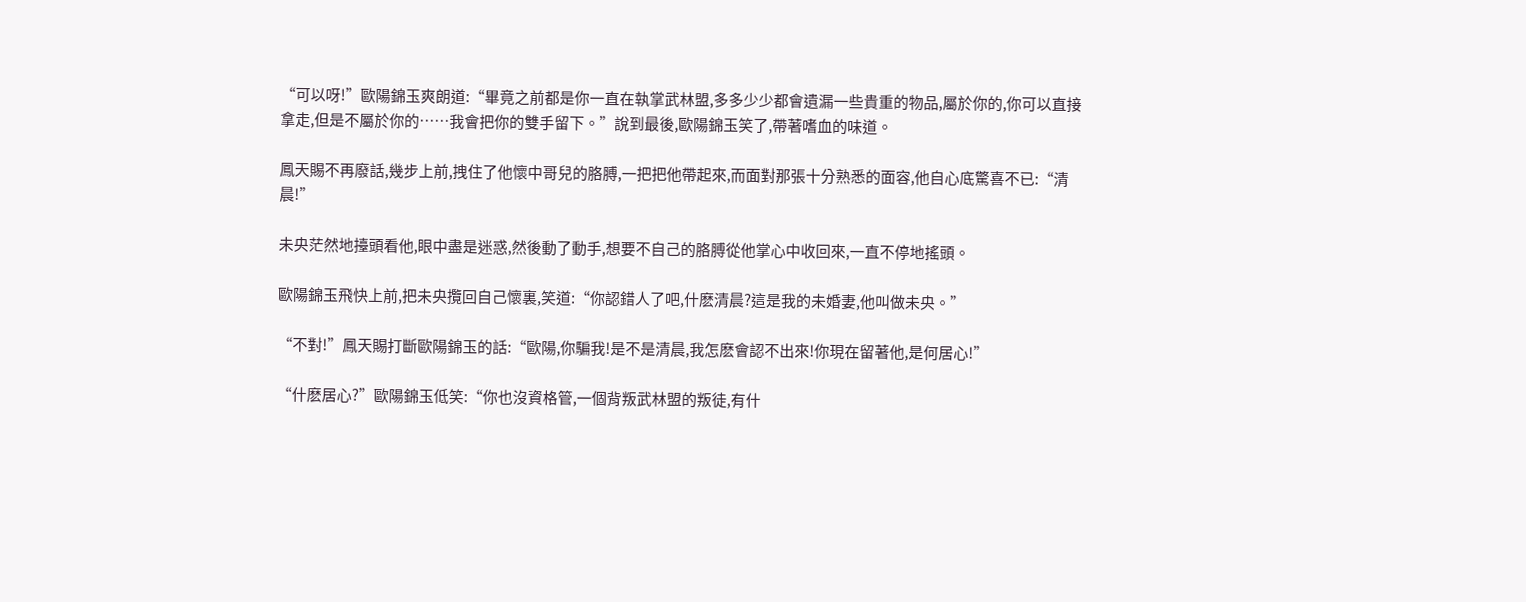“可以呀!”歐陽錦玉爽朗道:“畢竟之前都是你一直在執掌武林盟,多多少少都會遺漏一些貴重的物品,屬於你的,你可以直接拿走,但是不屬於你的……我會把你的雙手留下。”說到最後,歐陽錦玉笑了,帶著嗜血的味道。

鳳天賜不再廢話,幾步上前,拽住了他懷中哥兒的胳膊,一把把他帶起來,而面對那張十分熟悉的面容,他自心底驚喜不已:“清晨!”

未央茫然地擡頭看他,眼中盡是迷惑,然後動了動手,想要不自己的胳膊從他掌心中收回來,一直不停地搖頭。

歐陽錦玉飛快上前,把未央攬回自己懷裏,笑道:“你認錯人了吧,什麽清晨?這是我的未婚妻,他叫做未央。”

“不對!”鳳天賜打斷歐陽錦玉的話:“歐陽,你騙我!是不是清晨,我怎麽會認不出來!你現在留著他,是何居心!”

“什麽居心?”歐陽錦玉低笑:“你也沒資格管,一個背叛武林盟的叛徒,有什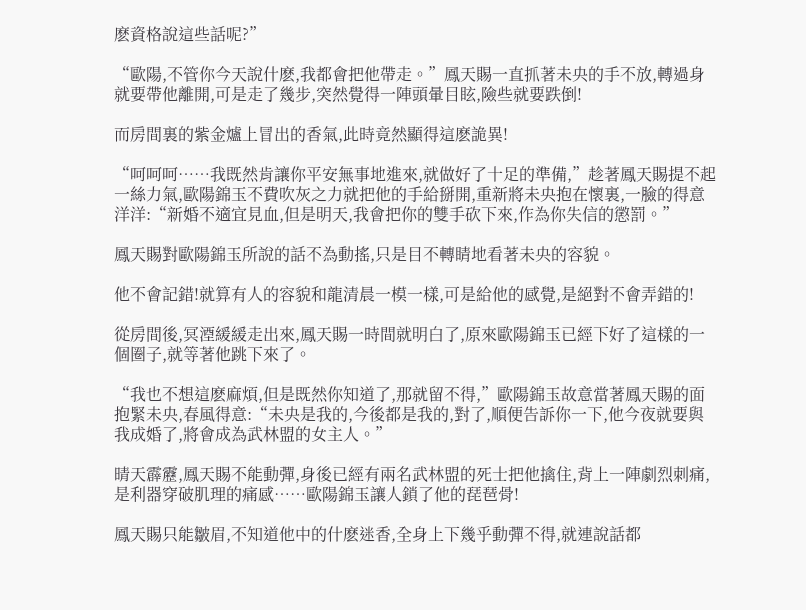麽資格說這些話呢?”

“歐陽,不管你今天說什麽,我都會把他帶走。”鳳天賜一直抓著未央的手不放,轉過身就要帶他離開,可是走了幾步,突然覺得一陣頭暈目眩,險些就要跌倒!

而房間裏的紫金爐上冒出的香氣,此時竟然顯得這麽詭異!

“呵呵呵……我既然肯讓你平安無事地進來,就做好了十足的準備,”趁著鳳天賜提不起一絲力氣,歐陽錦玉不費吹灰之力就把他的手給掰開,重新將未央抱在懷裏,一臉的得意洋洋:“新婚不適宜見血,但是明天,我會把你的雙手砍下來,作為你失信的懲罰。”

鳳天賜對歐陽錦玉所說的話不為動搖,只是目不轉睛地看著未央的容貌。

他不會記錯!就算有人的容貌和龍清晨一模一樣,可是給他的感覺,是絕對不會弄錯的!

從房間後,冥湮緩緩走出來,鳳天賜一時間就明白了,原來歐陽錦玉已經下好了這樣的一個圈子,就等著他跳下來了。

“我也不想這麽麻煩,但是既然你知道了,那就留不得,”歐陽錦玉故意當著鳳天賜的面抱緊未央,春風得意:“未央是我的,今後都是我的,對了,順便告訴你一下,他今夜就要與我成婚了,將會成為武林盟的女主人。”

晴天霹靂,鳳天賜不能動彈,身後已經有兩名武林盟的死士把他擒住,背上一陣劇烈刺痛,是利器穿破肌理的痛感……歐陽錦玉讓人鎖了他的琵琶骨!

鳳天賜只能皺眉,不知道他中的什麽迷香,全身上下幾乎動彈不得,就連說話都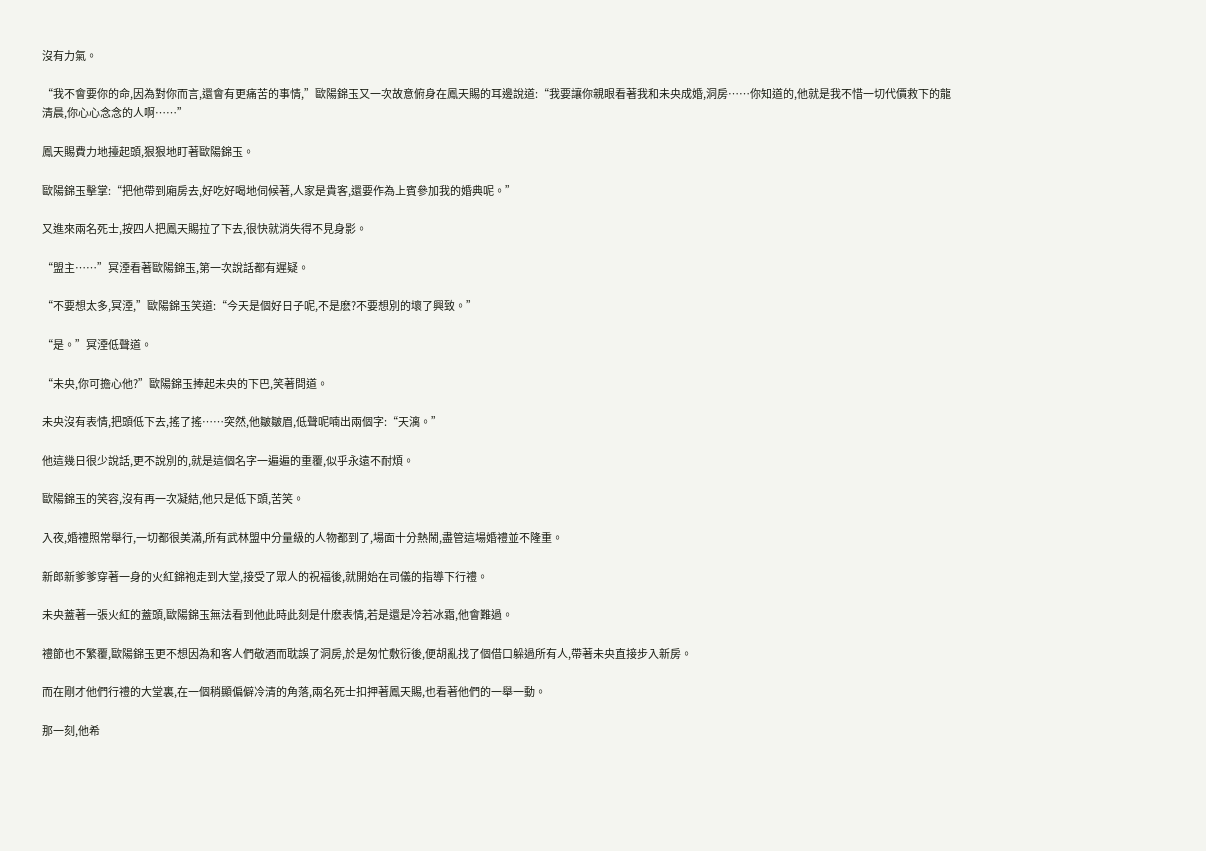沒有力氣。

“我不會要你的命,因為對你而言,還會有更痛苦的事情,”歐陽錦玉又一次故意俯身在鳳天賜的耳邊說道:“我要讓你親眼看著我和未央成婚,洞房……你知道的,他就是我不惜一切代價救下的龍清晨,你心心念念的人啊……”

鳳天賜費力地擡起頭,狠狠地盯著歐陽錦玉。

歐陽錦玉擊掌:“把他帶到廂房去,好吃好喝地伺候著,人家是貴客,還要作為上賓參加我的婚典呢。”

又進來兩名死士,按四人把鳳天賜拉了下去,很快就消失得不見身影。

“盟主……”冥湮看著歐陽錦玉,第一次說話都有遲疑。

“不要想太多,冥湮,”歐陽錦玉笑道:“今天是個好日子呢,不是麽?不要想別的壞了興致。”

“是。”冥湮低聲道。

“未央,你可擔心他?”歐陽錦玉捧起未央的下巴,笑著問道。

未央沒有表情,把頭低下去,搖了搖……突然,他皺皺眉,低聲呢喃出兩個字:“天漓。”

他這幾日很少說話,更不說別的,就是這個名字一遍遍的重覆,似乎永遠不耐煩。

歐陽錦玉的笑容,沒有再一次凝結,他只是低下頭,苦笑。

入夜,婚禮照常舉行,一切都很美滿,所有武林盟中分量級的人物都到了,場面十分熱鬧,盡管這場婚禮並不隆重。

新郎新爹爹穿著一身的火紅錦袍走到大堂,接受了眾人的祝福後,就開始在司儀的指導下行禮。

未央蓋著一張火紅的蓋頭,歐陽錦玉無法看到他此時此刻是什麽表情,若是還是冷若冰霜,他會難過。

禮節也不繁覆,歐陽錦玉更不想因為和客人們敬酒而耽誤了洞房,於是匆忙敷衍後,便胡亂找了個借口躲過所有人,帶著未央直接步入新房。

而在剛才他們行禮的大堂裏,在一個稍顯偏僻冷清的角落,兩名死士扣押著鳳天賜,也看著他們的一舉一動。

那一刻,他希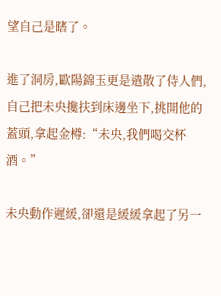望自己是瞎了。

進了洞房,歐陽錦玉更是遣散了侍人們,自己把未央攙扶到床邊坐下,挑開他的蓋頭,拿起金樽:“未央,我們喝交杯酒。”

未央動作遲緩,卻還是緩緩拿起了另一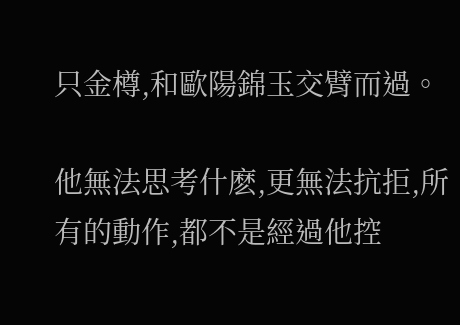只金樽,和歐陽錦玉交臂而過。

他無法思考什麽,更無法抗拒,所有的動作,都不是經過他控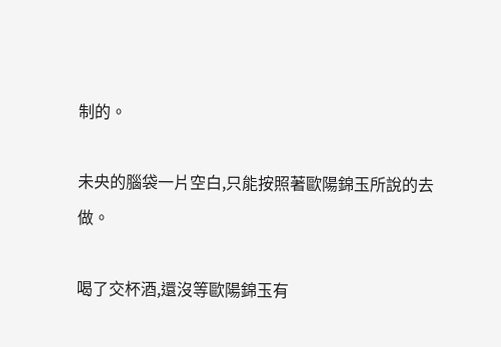制的。

未央的腦袋一片空白,只能按照著歐陽錦玉所說的去做。

喝了交杯酒,還沒等歐陽錦玉有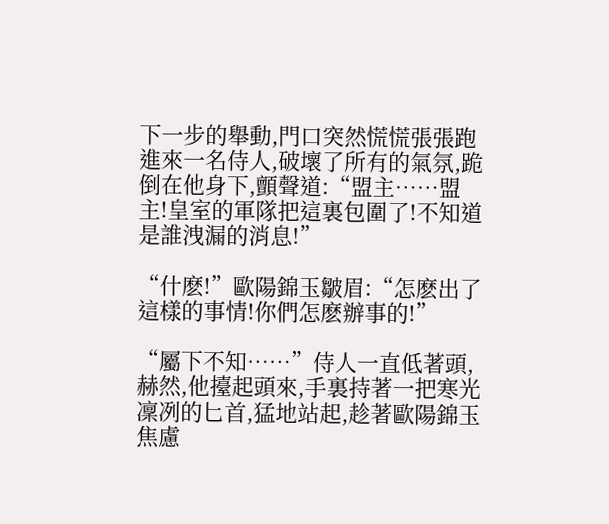下一步的舉動,門口突然慌慌張張跑進來一名侍人,破壞了所有的氣氛,跪倒在他身下,顫聲道:“盟主……盟主!皇室的軍隊把這裏包圍了!不知道是誰洩漏的消息!”

“什麽!”歐陽錦玉皺眉:“怎麽出了這樣的事情!你們怎麽辦事的!”

“屬下不知……”侍人一直低著頭,赫然,他擡起頭來,手裏持著一把寒光凜冽的匕首,猛地站起,趁著歐陽錦玉焦慮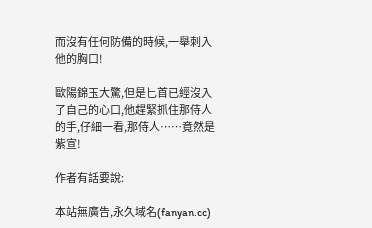而沒有任何防備的時候,一舉刺入他的胸口!

歐陽錦玉大驚,但是匕首已經沒入了自己的心口,他趕緊抓住那侍人的手,仔細一看,那侍人……竟然是紫宣!

作者有話要說:

本站無廣告,永久域名(fanyan.cc)